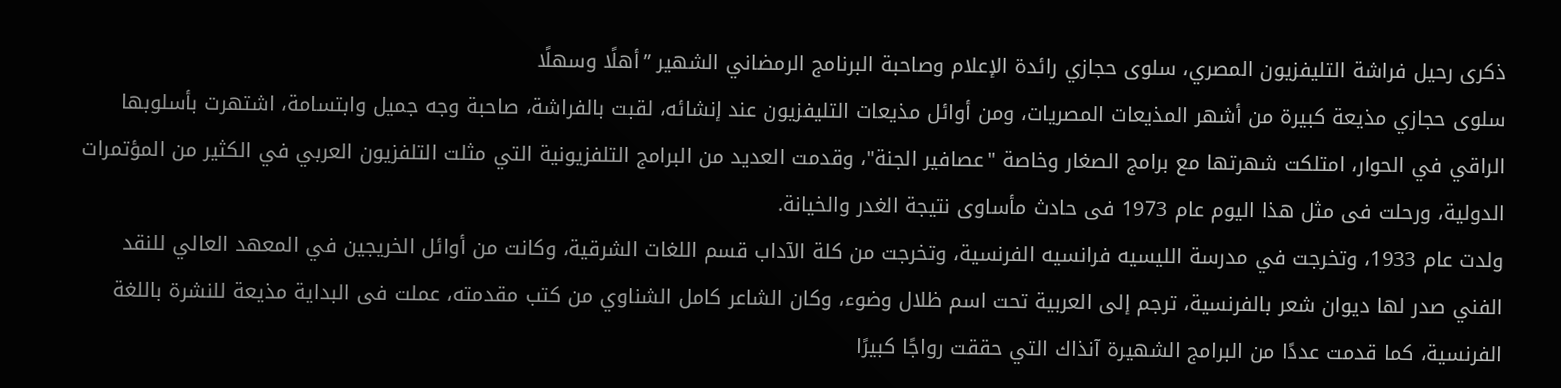ذكرى رحيل فراشة التليفزيون المصري، سلوى حجازي رائدة الإعلام وصاحبة البرنامج الرمضاني الشهير ”أهلًا وسهلًا
سلوى حجازي مذيعة كبيرة من أشهر المذيعات المصريات، ومن أوائل مذيعات التليفزيون عند إنشائه، لقبت بالفراشة، صاحبة وجه جميل وابتسامة، اشتهرت بأسلوبها الراقي في الحوار، امتلكت شهرتها مع برامج الصغار وخاصة "عصافير الجنة"، وقدمت العديد من البرامج التلفزيونية التي مثلت التلفزيون العربي في الكثير من المؤتمرات الدولية، ورحلت فى مثل هذا اليوم عام 1973 فى حادث مأساوى نتيجة الغدر والخيانة.
ولدت عام 1933، وتخرجت في مدرسة الليسيه فرانسيه الفرنسية، وتخرجت من كلة الآداب قسم اللغات الشرقية، وكانت من أوائل الخريجين في المعهد العالي للنقد الفني صدر لها ديوان شعر بالفرنسية، ترجم إلى العربية تحت اسم ظلال وضوء، وكان الشاعر كامل الشناوي من كتب مقدمته، عملت فى البداية مذيعة للنشرة باللغة الفرنسية، كما قدمت عددًا من البرامج الشهيرة آنذاك التي حققت رواجًا كبيرًا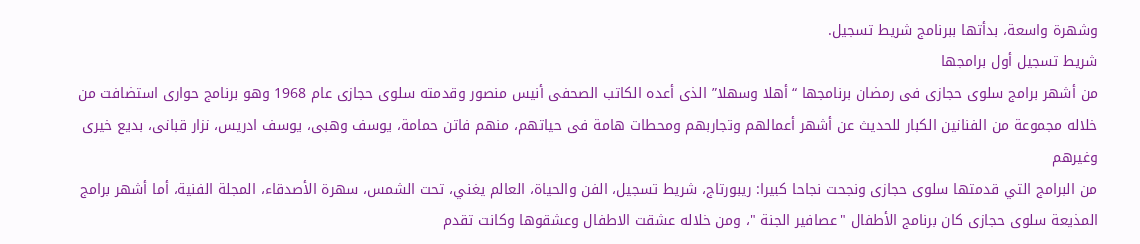وشهرة واسعة، بدأتها ببرنامج شريط تسجيل.
شريط تسجيل أول برامجها
من أشهر برامج سلوى حجازى فى رمضان برنامجها “أهلا وسهلا” الذى أعده الكاتب الصحفى أنيس منصور وقدمته سلوى حجازى عام 1968 وهو برنامج حوارى استضافت من خلاله مجموعة من الفنانين الكبار للحديث عن أشهر أعمالهم وتجاربهم ومحطات هامة فى حياتهم، منهم فاتن حمامة، يوسف وهبى، يوسف ادريس، نزار قبانى، بديع خيرى وغيرهم
من البرامج التي قدمتها سلوى حجازى ونجحت نجاحا كبيرا: ريبورتاج، شريط تسجيل، الفن والحياة، العالم يغني، تحت الشمس، سهرة الأصدقاء، المجلة الفنية، أما أشهر برامج المذيعة سلوى حجازى كان برنامج الأطفال "عصافير الجنة "، ومن خلاله عشقت الاطفال وعشقوها وكانت تقدم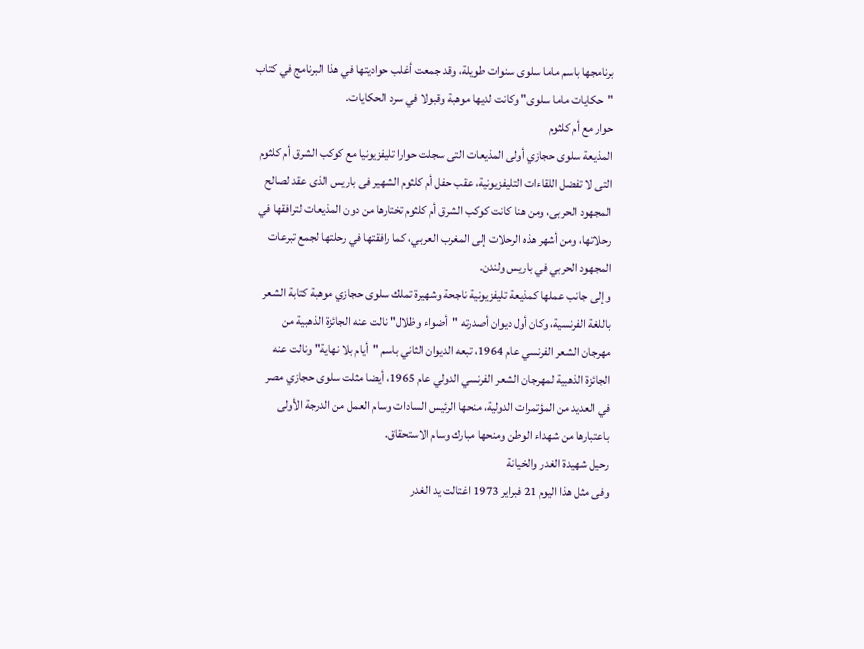برنامجها باسم ماما سلوى سنوات طويلة، وقد جمعت أغلب حواديتها في هذا البرنامج في كتاب "حكايات ماما سلوى" وكانت لديها موهبة وقبولا في سرد الحكايات.
حوار مع أم كلثوم
المذيعة سلوى حجازي أولى المذيعات التى سجلت حوارا تليفزيونيا مع كوكب الشرق أم كلثوم التى لا تفضل اللقاءات التليفزيونية، عقب حفل أم كلثوم الشهير فى باريس الذى عقد لصالح المجهود الحربى، ومن هنا كانت كوكب الشرق أم كلثوم تختارها من دون المذيعات لترافقها في رحلاتها، ومن أشهر هذه الرحلات إلى المغرب العربي، كما رافقتها في رحلتها لجمع تبرعات المجهود الحربي في باريس ولندن.
وإلى جانب عملها كمذيعة تليفزيونية ناجحة وشهيرة تملك سلوى حجازي موهبة كتابة الشعر باللغة الفرنسية، وكان أول ديوان أصدرته "أضواء وظلال" نالت عنه الجائزة الذهبية من مهرجان الشعر الفرنسي عام 1964، تبعه الديوان الثاني باسم "أيام بلا نهاية" ونالت عنه الجائزة الذهبية لمهرجان الشعر الفرنسي الدولي عام 1965، أيضا مثلت سلوى حجازي مصر في العديد من المؤتمرات الدولية، منحها الرئيس السادات وسام العمل من الدرجة الأولى باعتبارها من شهداء الوطن ومنحها مبارك وسام الاستحقاق.
رحيل شهيدة الغدر والخيانة
وفى مثل هذا اليوم 21 فبراير 1973 اغتالت يد الغدر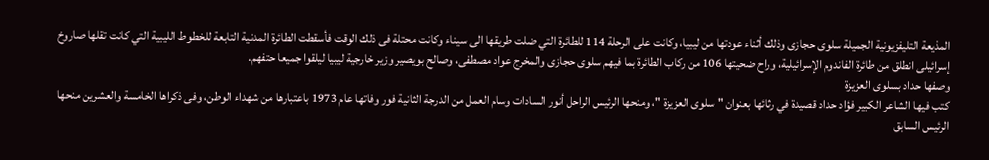المذيعة التليفزيونية الجميلة سلوى حجازى وذلك أثناء عودتها من ليبيا، وكانت على الرحلة 114 للطائرة التي ضلت طريقها الى سيناء وكانت محتلة فى ذلك الوقت فأسقطت الطائرة المدنية التابعة للخطوط الليبية التي كانت تقلها صاروخ إسرائيلى انطلق من طائرة الفاندوم الإسرائيلية، وراح ضحيتها 106 من ركاب الطائرة بما فيهم سلوى حجازى والمخرج عواد مصطفى، وصالح بويصير وزير خارجية ليبيا ليلقوا جميعا حتفهم.
وصفها حداد بسلوى العزيزة
كتب فيها الشاعر الكبير فؤاد حداد قصيدة في رثائها بعنوان " سلوى العزيزة "، ومنحها الرئيس الراحل أنور السادات وسام العمل من الدرجة الثانية فور وفاتها عام 1973 باعتبارها من شهداء الوطن، وفى ذكراها الخامسة والعشرين منحها الرئيس السابق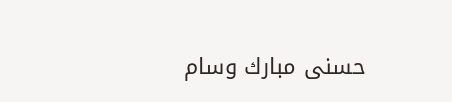حسنى مبارك وسام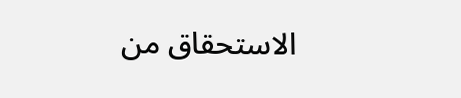الاستحقاق من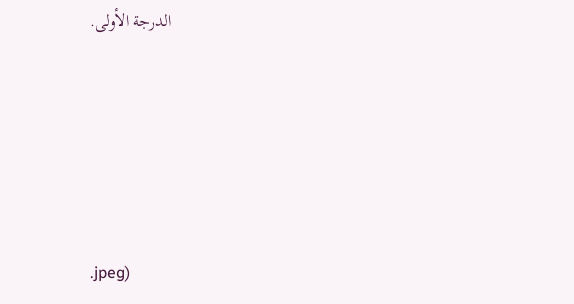الدرجة الأولى.








.jpeg)